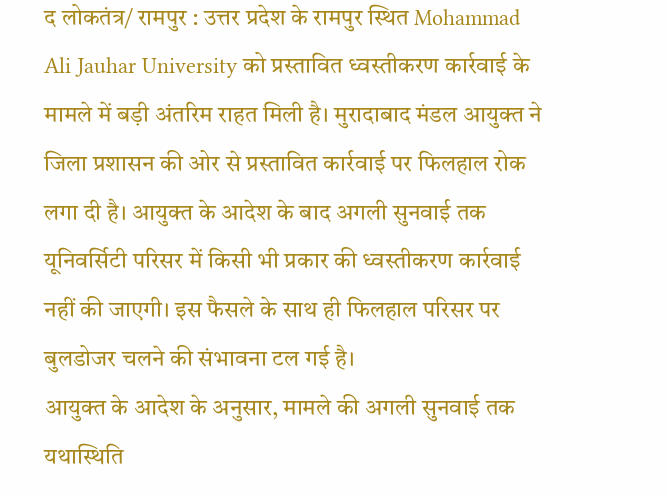द लोकतंत्र/ रामपुर : उत्तर प्रदेश के रामपुर स्थित Mohammad Ali Jauhar University को प्रस्तावित ध्वस्तीकरण कार्रवाई के मामले में बड़ी अंतरिम राहत मिली है। मुरादाबाद मंडल आयुक्त ने जिला प्रशासन की ओर से प्रस्तावित कार्रवाई पर फिलहाल रोक लगा दी है। आयुक्त के आदेश के बाद अगली सुनवाई तक यूनिवर्सिटी परिसर में किसी भी प्रकार की ध्वस्तीकरण कार्रवाई नहीं की जाएगी। इस फैसले के साथ ही फिलहाल परिसर पर बुलडोजर चलने की संभावना टल गई है।
आयुक्त के आदेश के अनुसार, मामले की अगली सुनवाई तक यथास्थिति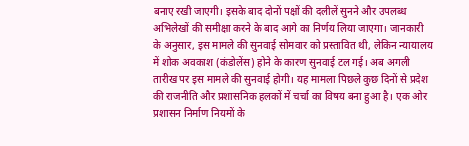बनाए रखी जाएगी। इसके बाद दोनों पक्षों की दलीलें सुनने और उपलब्ध अभिलेखों की समीक्षा करने के बाद आगे का निर्णय लिया जाएगा। जानकारी के अनुसार, इस मामले की सुनवाई सोमवार को प्रस्तावित थी, लेकिन न्यायालय में शोक अवकाश (कंडोलेंस) होने के कारण सुनवाई टल गई। अब अगली तारीख पर इस मामले की सुनवाई होगी। यह मामला पिछले कुछ दिनों से प्रदेश की राजनीति और प्रशासनिक हलकों में चर्चा का विषय बना हुआ है। एक ओर प्रशासन निर्माण नियमों के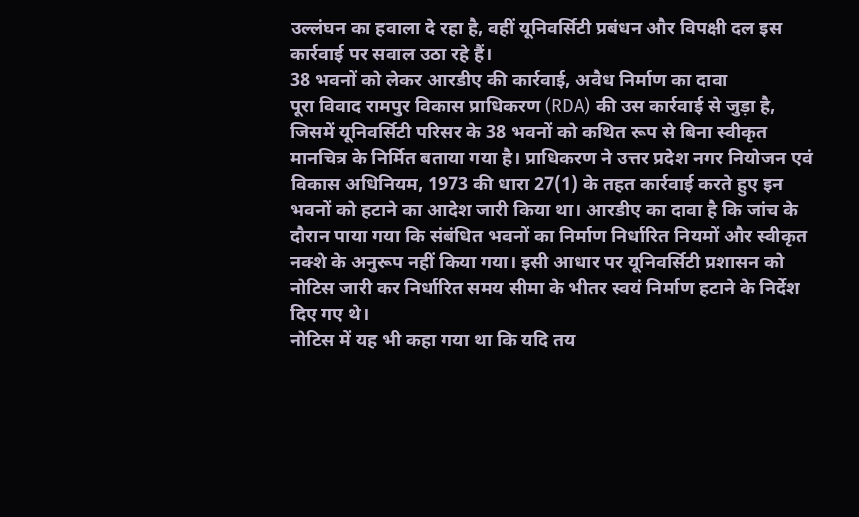उल्लंघन का हवाला दे रहा है, वहीं यूनिवर्सिटी प्रबंधन और विपक्षी दल इस कार्रवाई पर सवाल उठा रहे हैं।
38 भवनों को लेकर आरडीए की कार्रवाई, अवैध निर्माण का दावा
पूरा विवाद रामपुर विकास प्राधिकरण (RDA) की उस कार्रवाई से जुड़ा है, जिसमें यूनिवर्सिटी परिसर के 38 भवनों को कथित रूप से बिना स्वीकृत मानचित्र के निर्मित बताया गया है। प्राधिकरण ने उत्तर प्रदेश नगर नियोजन एवं विकास अधिनियम, 1973 की धारा 27(1) के तहत कार्रवाई करते हुए इन भवनों को हटाने का आदेश जारी किया था। आरडीए का दावा है कि जांच के दौरान पाया गया कि संबंधित भवनों का निर्माण निर्धारित नियमों और स्वीकृत नक्शे के अनुरूप नहीं किया गया। इसी आधार पर यूनिवर्सिटी प्रशासन को नोटिस जारी कर निर्धारित समय सीमा के भीतर स्वयं निर्माण हटाने के निर्देश दिए गए थे।
नोटिस में यह भी कहा गया था कि यदि तय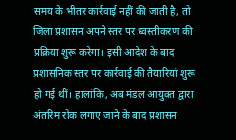समय के भीतर कार्रवाई नहीं की जाती है, तो जिला प्रशासन अपने स्तर पर ध्वस्तीकरण की प्रक्रिया शुरू करेगा। इसी आदेश के बाद प्रशासनिक स्तर पर कार्रवाई की तैयारियां शुरू हो गई थीं। हालांकि, अब मंडल आयुक्त द्वारा अंतरिम रोक लगाए जाने के बाद प्रशासन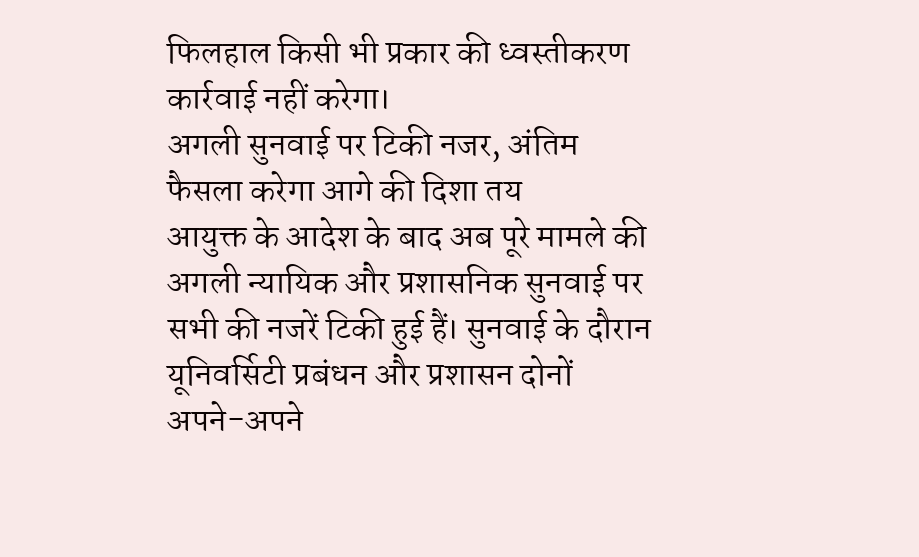फिलहाल किसी भी प्रकार की ध्वस्तीकरण कार्रवाई नहीं करेगा।
अगली सुनवाई पर टिकी नजर, अंतिम फैसला करेगा आगे की दिशा तय
आयुक्त के आदेश के बाद अब पूरे मामले की अगली न्यायिक और प्रशासनिक सुनवाई पर सभी की नजरें टिकी हुई हैं। सुनवाई के दौरान यूनिवर्सिटी प्रबंधन और प्रशासन दोनों अपने-अपने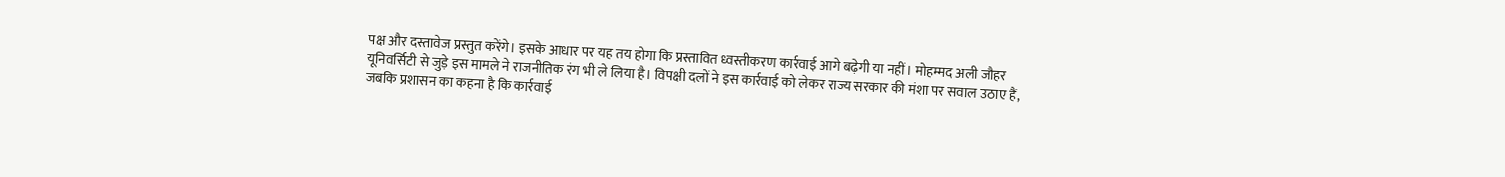पक्ष और दस्तावेज प्रस्तुत करेंगे। इसके आधार पर यह तय होगा कि प्रस्तावित ध्वस्तीकरण कार्रवाई आगे बढ़ेगी या नहीं। मोहम्मद अली जौहर यूनिवर्सिटी से जुड़े इस मामले ने राजनीतिक रंग भी ले लिया है। विपक्षी दलों ने इस कार्रवाई को लेकर राज्य सरकार की मंशा पर सवाल उठाए हैं, जबकि प्रशासन का कहना है कि कार्रवाई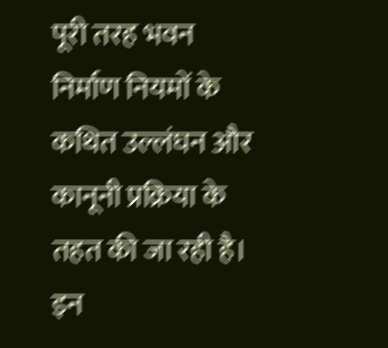पूरी तरह भवन निर्माण नियमों के कथित उल्लंघन और कानूनी प्रक्रिया के तहत की जा रही है। इन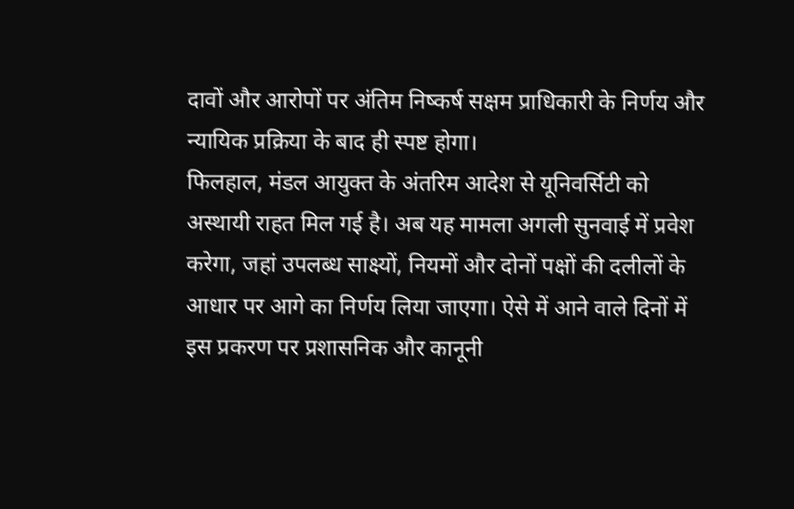दावों और आरोपों पर अंतिम निष्कर्ष सक्षम प्राधिकारी के निर्णय और न्यायिक प्रक्रिया के बाद ही स्पष्ट होगा।
फिलहाल, मंडल आयुक्त के अंतरिम आदेश से यूनिवर्सिटी को अस्थायी राहत मिल गई है। अब यह मामला अगली सुनवाई में प्रवेश करेगा, जहां उपलब्ध साक्ष्यों, नियमों और दोनों पक्षों की दलीलों के आधार पर आगे का निर्णय लिया जाएगा। ऐसे में आने वाले दिनों में इस प्रकरण पर प्रशासनिक और कानूनी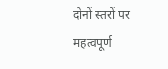दोनों स्तरों पर महत्वपूर्ण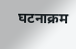घटनाक्रम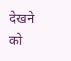देखने को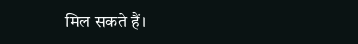मिल सकते हैं।